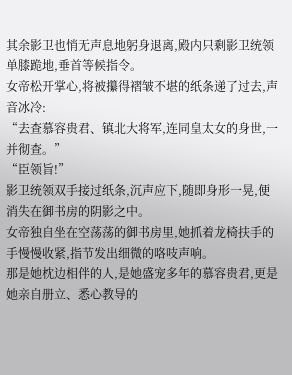其余影卫也悄无声息地躬身退离,殿内只剩影卫统领单膝跪地,垂首等候指令。
女帝松开掌心,将被攥得褶皱不堪的纸条递了过去,声音冰冷:
“去查慕容贵君、镇北大将军,连同皇太女的身世,一并彻查。”
“臣领旨!”
影卫统领双手接过纸条,沉声应下,随即身形一晃,便消失在御书房的阴影之中。
女帝独自坐在空荡荡的御书房里,她抓着龙椅扶手的手慢慢收紧,指节发出细微的咯吱声响。
那是她枕边相伴的人,是她盛宠多年的慕容贵君,更是她亲自册立、悉心教导的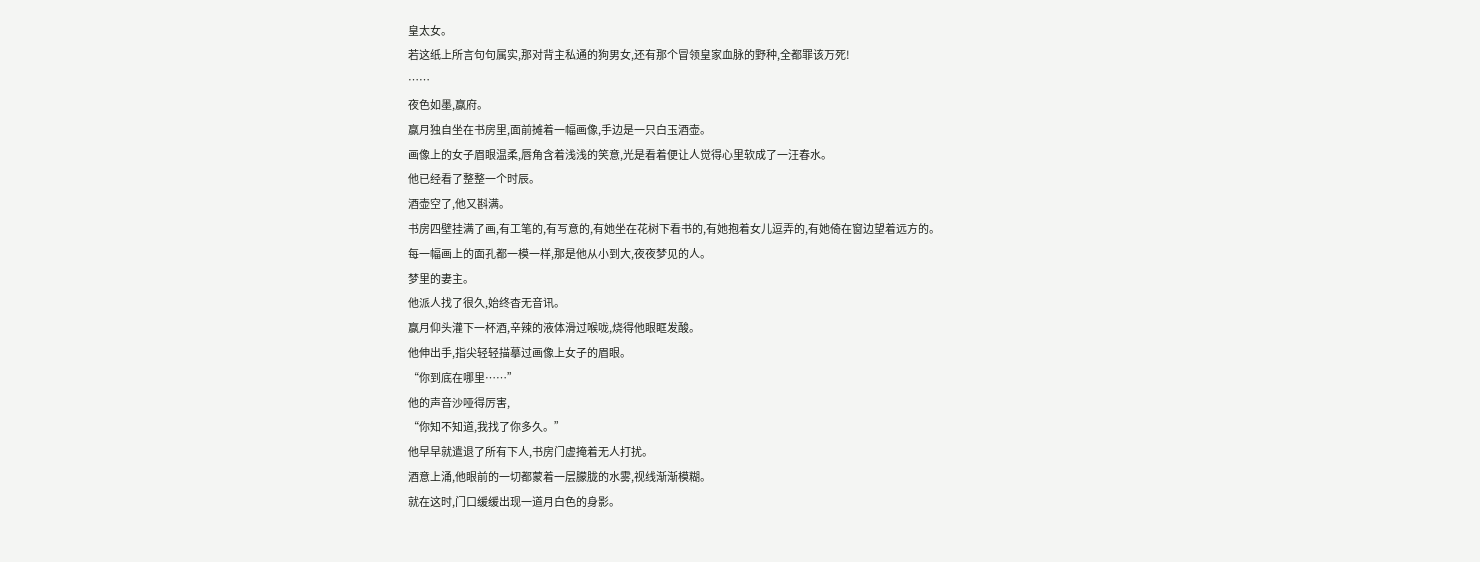皇太女。
若这纸上所言句句属实,那对背主私通的狗男女,还有那个冒领皇家血脉的野种,全都罪该万死!
……
夜色如墨,赢府。
赢月独自坐在书房里,面前摊着一幅画像,手边是一只白玉酒壶。
画像上的女子眉眼温柔,唇角含着浅浅的笑意,光是看着便让人觉得心里软成了一汪春水。
他已经看了整整一个时辰。
酒壶空了,他又斟满。
书房四壁挂满了画,有工笔的,有写意的,有她坐在花树下看书的,有她抱着女儿逗弄的,有她倚在窗边望着远方的。
每一幅画上的面孔都一模一样,那是他从小到大,夜夜梦见的人。
梦里的妻主。
他派人找了很久,始终杳无音讯。
赢月仰头灌下一杯酒,辛辣的液体滑过喉咙,烧得他眼眶发酸。
他伸出手,指尖轻轻描摹过画像上女子的眉眼。
“你到底在哪里……”
他的声音沙哑得厉害,
“你知不知道,我找了你多久。”
他早早就遣退了所有下人,书房门虚掩着无人打扰。
酒意上涌,他眼前的一切都蒙着一层朦胧的水雾,视线渐渐模糊。
就在这时,门口缓缓出现一道月白色的身影。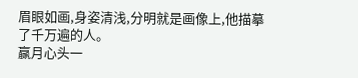眉眼如画,身姿清浅,分明就是画像上,他描摹了千万遍的人。
赢月心头一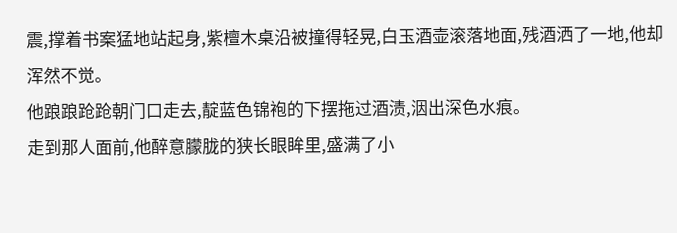震,撑着书案猛地站起身,紫檀木桌沿被撞得轻晃,白玉酒壶滚落地面,残酒洒了一地,他却浑然不觉。
他踉踉跄跄朝门口走去,靛蓝色锦袍的下摆拖过酒渍,洇出深色水痕。
走到那人面前,他醉意朦胧的狭长眼眸里,盛满了小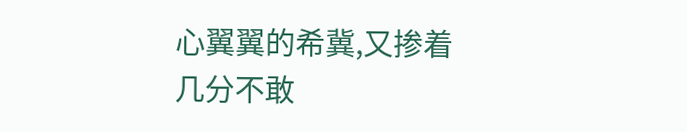心翼翼的希冀,又掺着几分不敢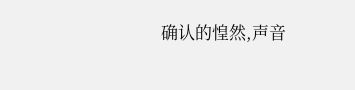确认的惶然,声音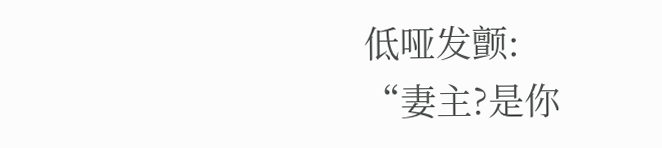低哑发颤:
“妻主?是你